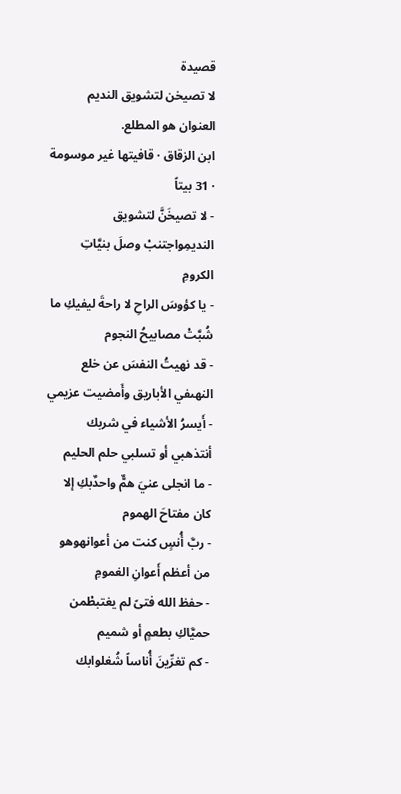قصيدة
لا تصيخن لتشويق النديم
العنوان هو المطلع.
ابن الزقاق · قافيتها غير موسومة · 31 بيتاً
- لا تصيخَنَّ لتشويق النديمِواجتنبْ وصلَ بنيَّاتِ الكرومِ
- يا كؤوسَ الراحِ لا راحةَ ليفيكِ ما شُبَّتْ مصابيحُ النجوم
- قد نهيتُ النفسَ عن خلع النهىفي الأباريق وأَمضيت عزيمي
- أَيسرُ الأشياء في شربك أنتذهبي أو تسلبي حلم الحليم
- ما انجلى عنيَ همٌّ واحدٌبكِ إلا كان مفتاحَ الهموم
- ربَّ أُنسٍ كنت من أعوانهوهو من أعظم أَعوانِ الغمومِ
- حفظ الله فتىً لم يغتبطْمن حميَّاكِ بطعمٍ أو شميم
- كم تغرِّينَ أُناساً شُغلوابك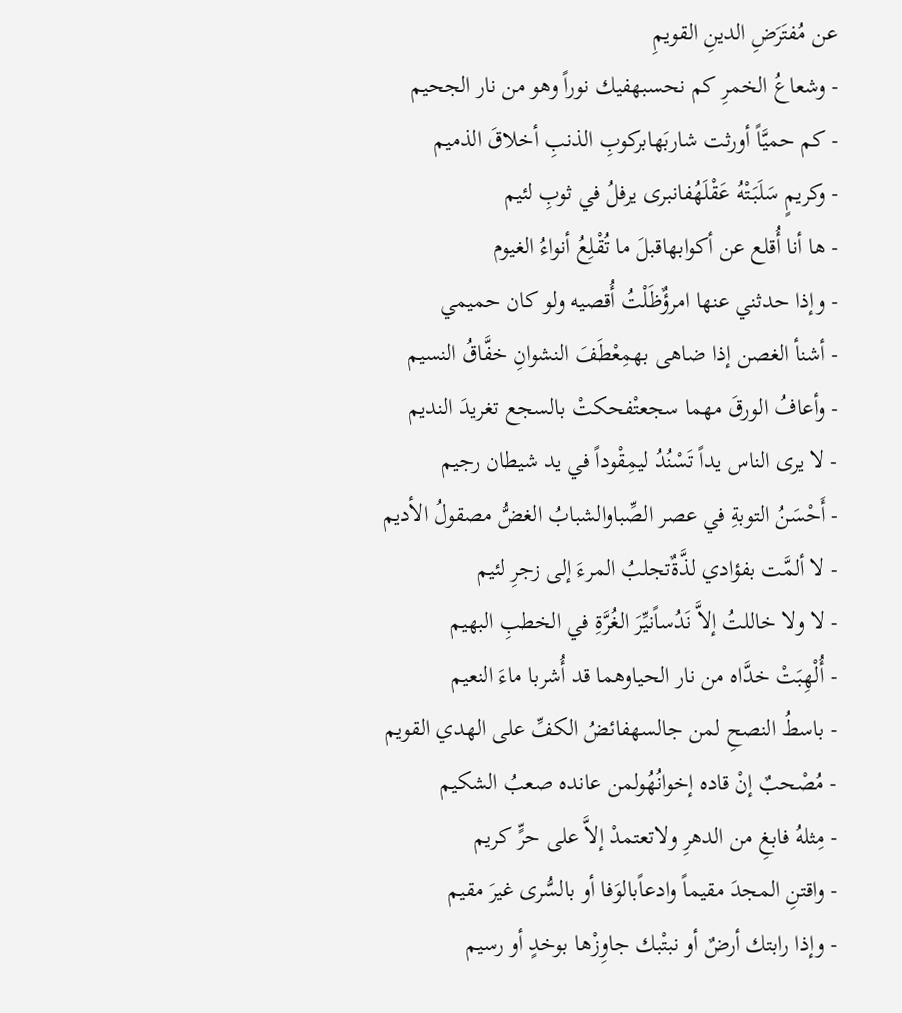عن مُفتَرَضِ الدينِ القويمِ
- وشعاعُ الخمرِ كم نحسبهفيك نوراً وهو من نار الجحيم
- كم حميَّاً أورثت شاربَهابركوبِ الذنبِ أخلاقَ الذميم
- وكريمٍ سَلَبَتْهُ عَقْلَهُفانبرى يرفلُ في ثوبِ لئيم
- ها أنا أُقلع عن أكوابهاقبلَ ما تُقْلِعُ أنواءُ الغيوم
- وإذا حدثني عنها امرؤٌظَلْتُ أُقصيه ولو كان حميمي
- أشنأ الغصن إذا ضاهى بهمِعْطَفَ النشوانِ خفَّاقُ النسيم
- وأعافُ الورقَ مهما سجعتْفحكتْ بالسجع تغريدَ النديم
- لا يرى الناس يداً تَسْنُدُ ليمِقْوداً في يد شيطان رجيم
- أَحْسَنُ التوبةِ في عصر الصِّباوالشبابُ الغضُّ مصقولُ الأديم
- لا ألمَّت بفؤادي لذَّةٌتجلبُ المرءَ إلى زجرِ لئيم
- لا ولا خاللتُ إلاَّ نَدُساًنيِّرَ الغُرَّةِ في الخطبِ البهيم
- أُلْهِبَتْ خدَّاه من نار الحياوهما قد أُشربا ماءَ النعيم
- باسطُ النصحِ لمن جالسهفائضُ الكفِّ على الهدي القويم
- مُصْحبٌ إنْ قاده إخوانُهُولمن عانده صعبُ الشكيم
- مِثلهُ فابغِ من الدهرِ ولاتعتمدْ إلاَّ على حرٍّ كريم
- واقتنِ المجدَ مقيماً وادعاًبالوَفا أو بالسُّرى غيرَ مقيم
- وإذا رابتك أرضٌ أو نبتْبك جاوِزْها بوخدٍ أو رسيم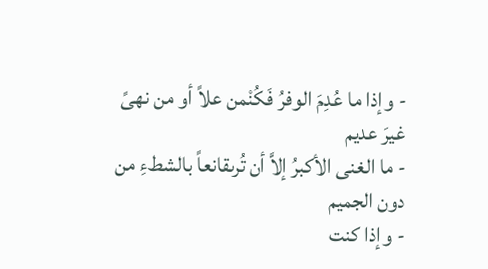- وإذا ما عُدِمَ الوفرُ فَكُنْمن علاً أو من نهىً غيرَ عديم
- ما الغنى الأكبرُ إلاَّ أن تُرىقانعاً بالشطءِ من دون الجميم
- وإذا كنت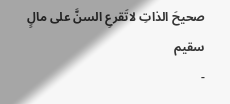صحيحَ الذاتِ لاتَقرعِ السنَّ على مالٍ سقيم
-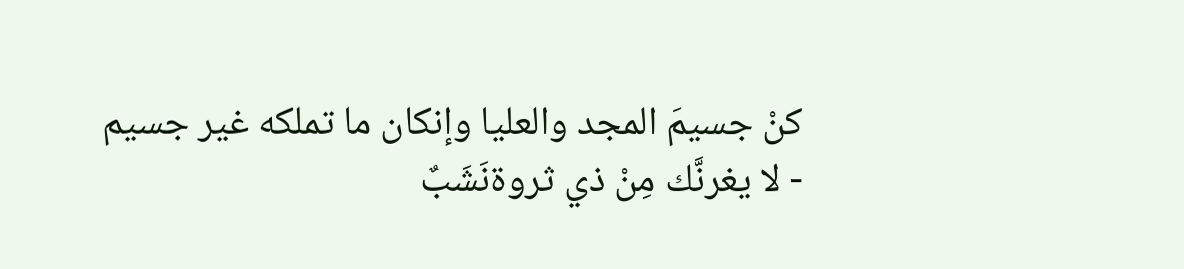كنْ جسيمَ المجد والعليا وإنكان ما تملكه غير جسيم
- لا يغرنَّك مِنْ ذي ثروةنَشَبٌ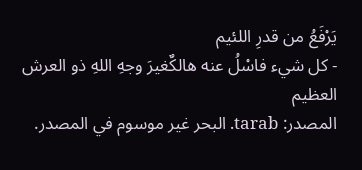يَرْفَعُ من قدرِ اللئيم
- كل شيء فاسْلُ عنه هالكٌغيرَ وجهِ اللهِ ذو العرش العظيم
المصدر: tarab. البحر غير موسوم في المصدر.